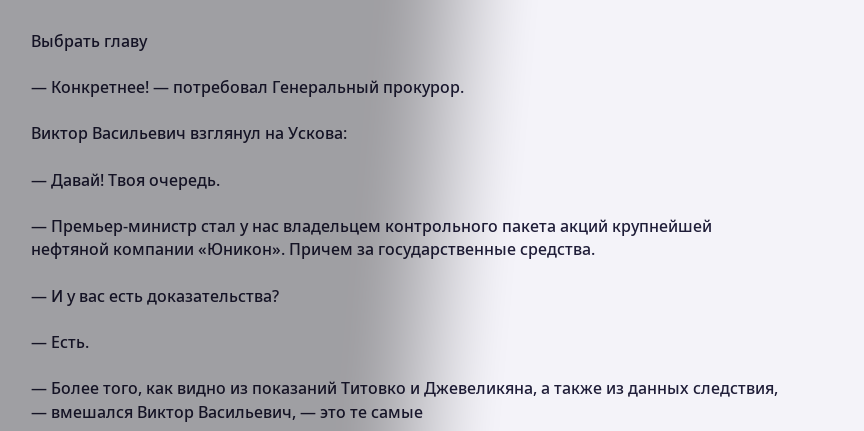Выбрать главу

— Конкретнее! — потребовал Генеральный прокурор.

Виктор Васильевич взглянул на Ускова:

— Давай! Твоя очередь.

— Премьер-министр стал у нас владельцем контрольного пакета акций крупнейшей нефтяной компании «Юникон». Причем за государственные средства.

— И у вас есть доказательства?

— Есть.

— Более того, как видно из показаний Титовко и Джевеликяна, а также из данных следствия, — вмешался Виктор Васильевич, — это те самые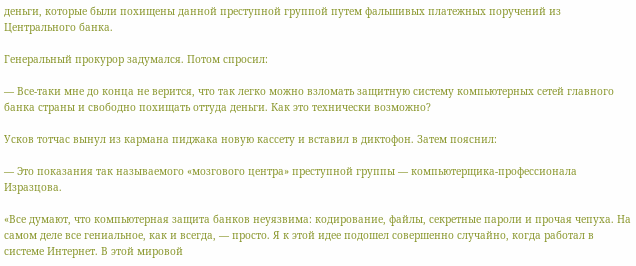деньги, которые были похищены данной преступной группой путем фальшивых платежных поручений из Центрального банка.

Генеральный прокурор задумался. Потом спросил:

— Все-таки мне до конца не верится, что так легко можно взломать защитную систему компьютерных сетей главного банка страны и свободно похищать оттуда деньги. Как это технически возможно?

Усков тотчас вынул из кармана пиджака новую кассету и вставил в диктофон. Затем пояснил:

— Это показания так называемого «мозгового центра» преступной группы — компьютерщика-профессионала Изразцова.

«Все думают, что компьютерная защита банков неуязвима: кодирование, файлы, секретные пароли и прочая чепуха. На самом деле все гениальное, как и всегда, — просто. Я к этой идее подошел совершенно случайно, когда работал в системе Интернет. В этой мировой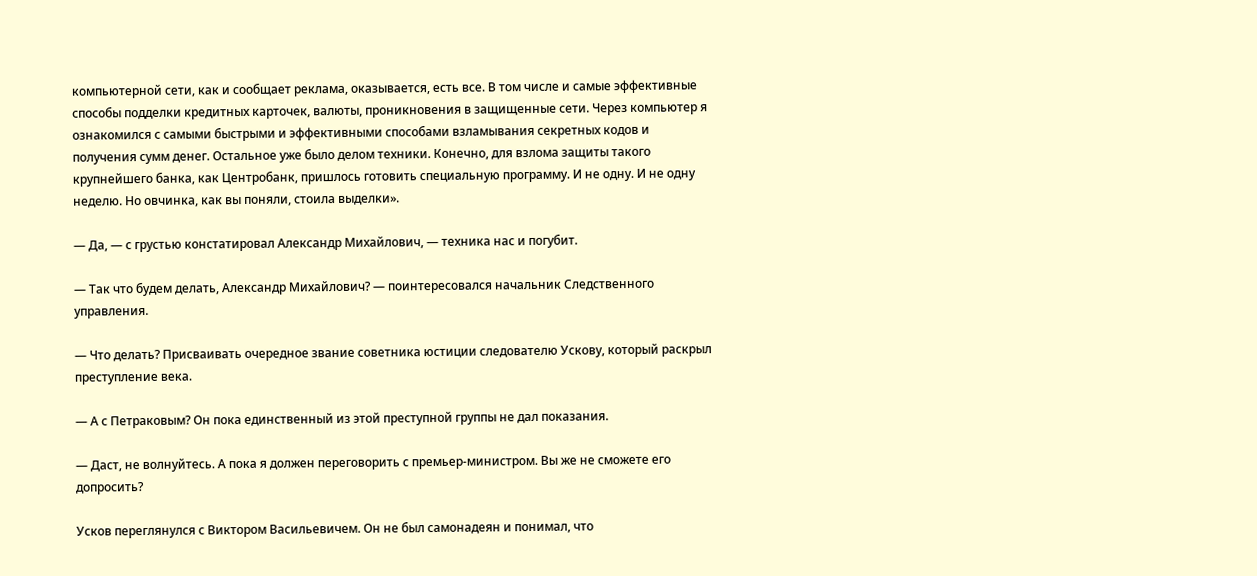компьютерной сети, как и сообщает реклама, оказывается, есть все. В том числе и самые эффективные способы подделки кредитных карточек, валюты, проникновения в защищенные сети. Через компьютер я ознакомился с самыми быстрыми и эффективными способами взламывания секретных кодов и получения сумм денег. Остальное уже было делом техники. Конечно, для взлома защиты такого крупнейшего банка, как Центробанк, пришлось готовить специальную программу. И не одну. И не одну неделю. Но овчинка, как вы поняли, стоила выделки».

— Да, — с грустью констатировал Александр Михайлович, — техника нас и погубит.

— Так что будем делать, Александр Михайлович? — поинтересовался начальник Следственного управления.

— Что делать? Присваивать очередное звание советника юстиции следователю Ускову, который раскрыл преступление века.

— А с Петраковым? Он пока единственный из этой преступной группы не дал показания.

— Даст, не волнуйтесь. А пока я должен переговорить с премьер-министром. Вы же не сможете его допросить?

Усков переглянулся с Виктором Васильевичем. Он не был самонадеян и понимал, что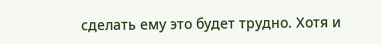сделать ему это будет трудно. Хотя и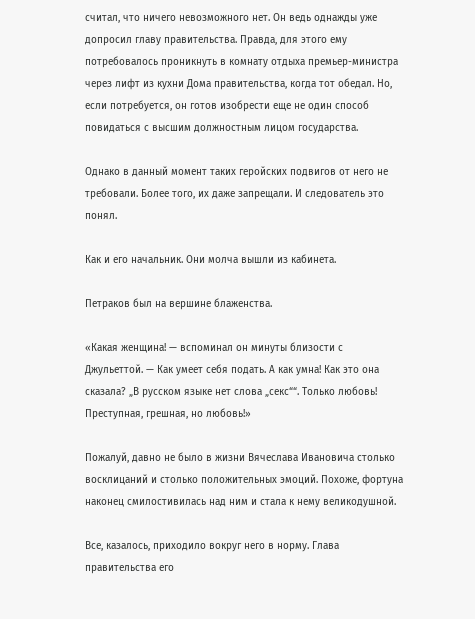считал, что ничего невозможного нет. Он ведь однажды уже допросил главу правительства. Правда, для этого ему потребовалось проникнуть в комнату отдыха премьер-министра через лифт из кухни Дома правительства, когда тот обедал. Но, если потребуется, он готов изобрести еще не один способ повидаться с высшим должностным лицом государства.

Однако в данный момент таких геройских подвигов от него не требовали. Более того, их даже запрещали. И следователь это понял.

Как и его начальник. Они молча вышли из кабинета.

Петраков был на вершине блаженства.

«Какая женщина! — вспоминал он минуты близости с Джульеттой. — Как умеет себя подать. А как умна! Как это она сказала? „В русском языке нет слова „секс““. Только любовь! Преступная, грешная, но любовь!»

Пожалуй, давно не было в жизни Вячеслава Ивановича столько восклицаний и столько положительных эмоций. Похоже, фортуна наконец смилостивилась над ним и стала к нему великодушной.

Все, казалось, приходило вокруг него в норму. Глава правительства его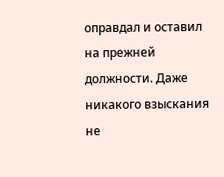оправдал и оставил на прежней должности. Даже никакого взыскания не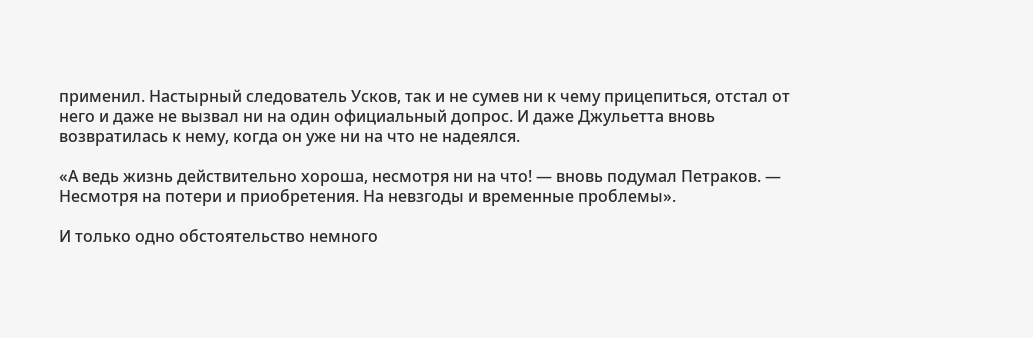применил. Настырный следователь Усков, так и не сумев ни к чему прицепиться, отстал от него и даже не вызвал ни на один официальный допрос. И даже Джульетта вновь возвратилась к нему, когда он уже ни на что не надеялся.

«А ведь жизнь действительно хороша, несмотря ни на что! — вновь подумал Петраков. — Несмотря на потери и приобретения. На невзгоды и временные проблемы».

И только одно обстоятельство немного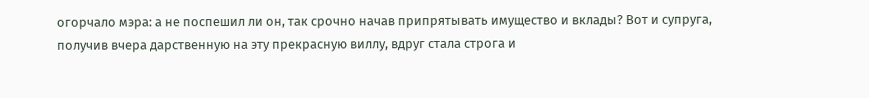огорчало мэра: а не поспешил ли он, так срочно начав припрятывать имущество и вклады? Вот и супруга, получив вчера дарственную на эту прекрасную виллу, вдруг стала строга и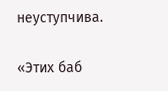неуступчива.

«Этих баб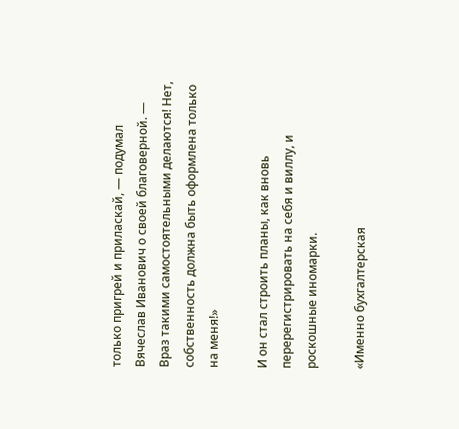только пригрей и приласкай, — подумал Вячеслав Иванович о своей благоверной. — Враз такими самостоятельными делаются! Нет, собственность должна быть оформлена только на меня!»

И он стал строить планы, как вновь перерегистрировать на себя и виллу, и роскошные иномарки.

«Именно бухгалтерская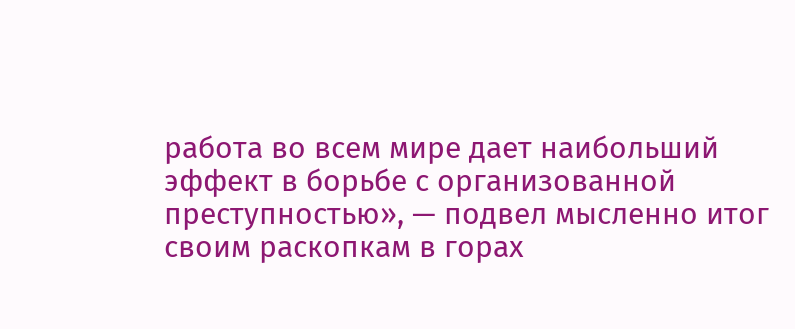работа во всем мире дает наибольший эффект в борьбе с организованной преступностью», — подвел мысленно итог своим раскопкам в горах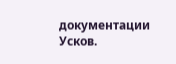документации Усков.